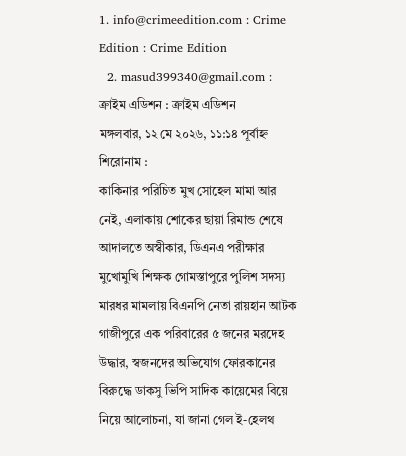1. info@crimeedition.com : Crime Edition : Crime Edition
  2. masud399340@gmail.com : ক্রাইম এডিশন : ক্রাইম এডিশন
মঙ্গলবার, ১২ মে ২০২৬, ১১:১৪ পূর্বাহ্ন
শিরোনাম :
কাকিনার পরিচিত মুখ সোহেল মামা আর নেই, এলাকায় শোকের ছায়া রিমান্ড শেষে আদালতে অস্বীকার, ডিএনএ পরীক্ষার মুখোমুখি শিক্ষক গোমস্তাপুরে পুলিশ সদস্য মারধর মামলায় বিএনপি নেতা রায়হান আটক গাজীপুরে এক পরিবারের ৫ জনের মরদেহ উদ্ধার, স্বজনদের অভিযোগ ফোরকানের বিরুদ্ধে ডাকসু ভিপি সাদিক কায়েমের বিয়ে নিয়ে আলোচনা, যা জানা গেল ই-হেলথ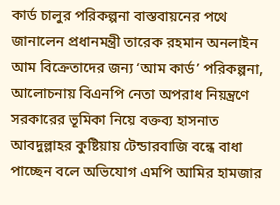কার্ড চালুর পরিকল্পনা বাস্তবায়নের পথে জানালেন প্রধানমন্ত্রী তারেক রহমান অনলাইন আম বিক্রেতাদের জন্য ‘আম কার্ড’ পরিকল্পনা, আলোচনায় বিএনপি নেতা অপরাধ নিয়ন্ত্রণে সরকারের ভূমিকা নিয়ে বক্তব্য হাসনাত আবদুল্লাহর কুষ্টিয়ায় টেন্ডারবাজি বন্ধে বাধা পাচ্ছেন বলে অভিযোগ এমপি আমির হামজার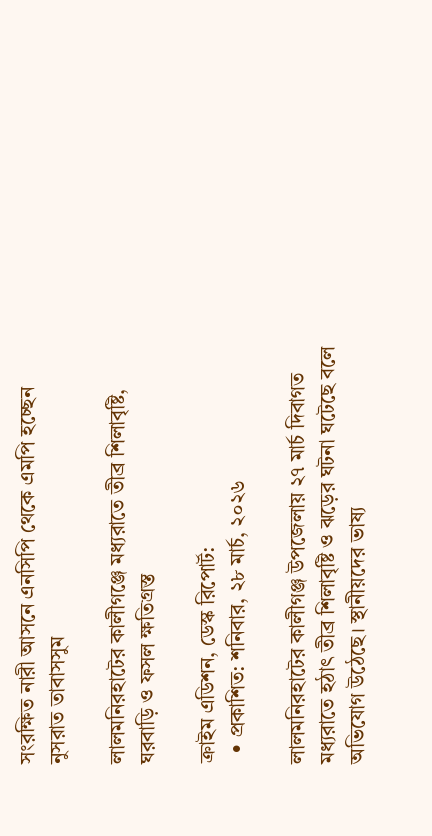সংরক্ষিত নারী আসনে এনসিপি থেকে এমপি হচ্ছেন নুসরাত তাবাসসুম

লালমনিরহাটের কালীগঞ্জে মধ্যরাতে তীব্র শিলাবৃষ্টি, ঘরবাড়ি ও ফসল ক্ষতিগ্রস্ত

ক্রাইম এডিশন, ডেস্ক রিপোর্ট:
  • প্রকাশিত: শনিবার, ২৮ মার্চ, ২০২৬

লালমনিরহাটের কালীগঞ্জ উপজেলায় ২৭ মার্চ দিবাগত মধ্যরাতে হঠাৎ তীব্র শিলাবৃষ্টি ও ঝড়ের ঘটনা ঘটেছে বলে অভিযোগ উঠেছে। স্থানীয়দের ভাষ্য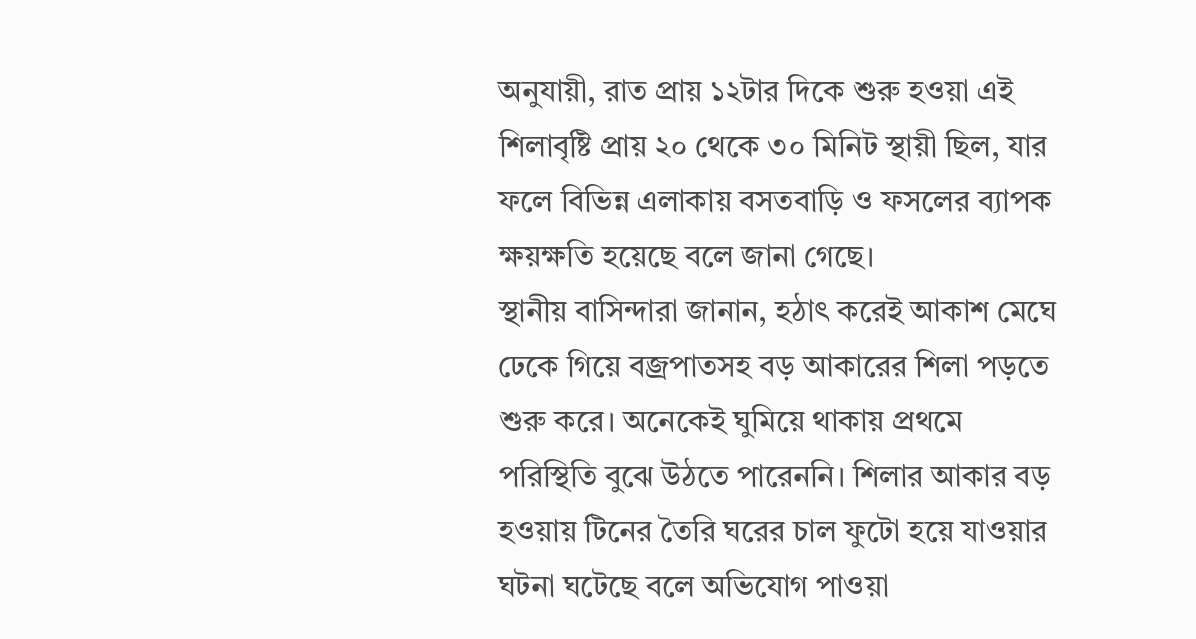অনুযায়ী, রাত প্রায় ১২টার দিকে শুরু হওয়া এই শিলাবৃষ্টি প্রায় ২০ থেকে ৩০ মিনিট স্থায়ী ছিল, যার ফলে বিভিন্ন এলাকায় বসতবাড়ি ও ফসলের ব্যাপক ক্ষয়ক্ষতি হয়েছে বলে জানা গেছে।
স্থানীয় বাসিন্দারা জানান, হঠাৎ করেই আকাশ মেঘে ঢেকে গিয়ে বজ্রপাতসহ বড় আকারের শিলা পড়তে শুরু করে। অনেকেই ঘুমিয়ে থাকায় প্রথমে পরিস্থিতি বুঝে উঠতে পারেননি। শিলার আকার বড় হওয়ায় টিনের তৈরি ঘরের চাল ফুটো হয়ে যাওয়ার ঘটনা ঘটেছে বলে অভিযোগ পাওয়া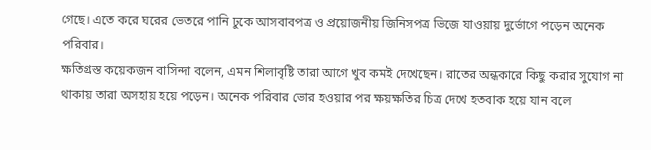গেছে। এতে করে ঘরের ভেতরে পানি ঢুকে আসবাবপত্র ও প্রয়োজনীয় জিনিসপত্র ভিজে যাওয়ায় দুর্ভোগে পড়েন অনেক পরিবার।
ক্ষতিগ্রস্ত কয়েকজন বাসিন্দা বলেন, এমন শিলাবৃষ্টি তারা আগে খুব কমই দেখেছেন। রাতের অন্ধকারে কিছু করার সুযোগ না থাকায় তারা অসহায় হয়ে পড়েন। অনেক পরিবার ভোর হওয়ার পর ক্ষয়ক্ষতির চিত্র দেখে হতবাক হয়ে যান বলে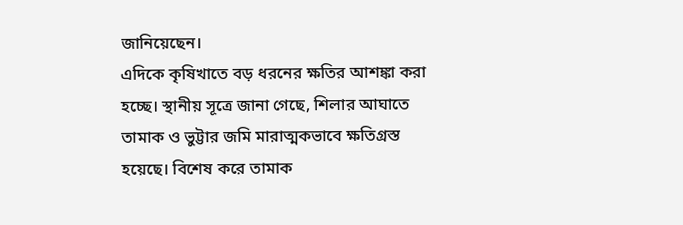জানিয়েছেন।
এদিকে কৃষিখাতে বড় ধরনের ক্ষতির আশঙ্কা করা হচ্ছে। স্থানীয় সূত্রে জানা গেছে, শিলার আঘাতে তামাক ও ভুট্টার জমি মারাত্মকভাবে ক্ষতিগ্রস্ত হয়েছে। বিশেষ করে তামাক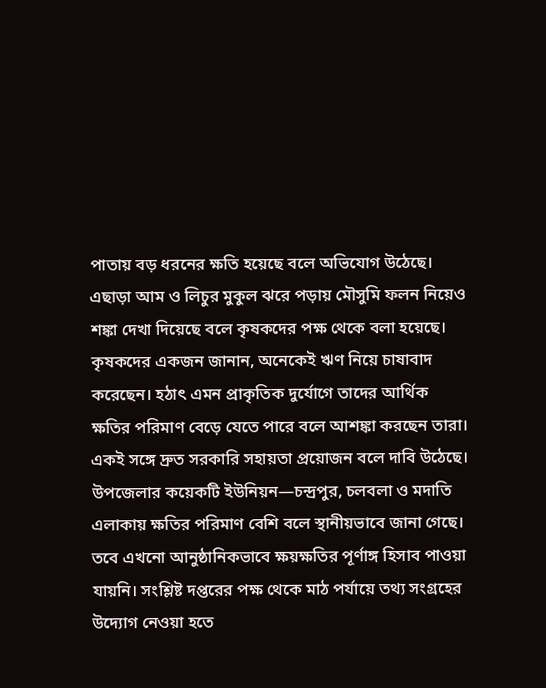পাতায় বড় ধরনের ক্ষতি হয়েছে বলে অভিযোগ উঠেছে। এছাড়া আম ও লিচুর মুকুল ঝরে পড়ায় মৌসুমি ফলন নিয়েও শঙ্কা দেখা দিয়েছে বলে কৃষকদের পক্ষ থেকে বলা হয়েছে।
কৃষকদের একজন জানান, অনেকেই ঋণ নিয়ে চাষাবাদ করেছেন। হঠাৎ এমন প্রাকৃতিক দুর্যোগে তাদের আর্থিক ক্ষতির পরিমাণ বেড়ে যেতে পারে বলে আশঙ্কা করছেন তারা। একই সঙ্গে দ্রুত সরকারি সহায়তা প্রয়োজন বলে দাবি উঠেছে।
উপজেলার কয়েকটি ইউনিয়ন—চন্দ্রপুর, চলবলা ও মদাতি এলাকায় ক্ষতির পরিমাণ বেশি বলে স্থানীয়ভাবে জানা গেছে। তবে এখনো আনুষ্ঠানিকভাবে ক্ষয়ক্ষতির পূর্ণাঙ্গ হিসাব পাওয়া যায়নি। সংশ্লিষ্ট দপ্তরের পক্ষ থেকে মাঠ পর্যায়ে তথ্য সংগ্রহের উদ্যোগ নেওয়া হতে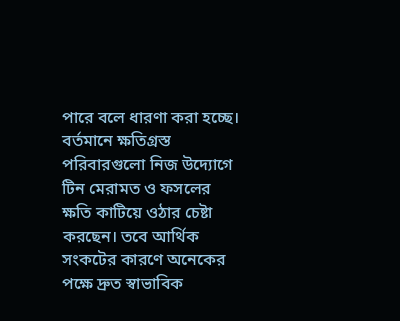পারে বলে ধারণা করা হচ্ছে।
বর্তমানে ক্ষতিগ্রস্ত পরিবারগুলো নিজ উদ্যোগে টিন মেরামত ও ফসলের ক্ষতি কাটিয়ে ওঠার চেষ্টা করছেন। তবে আর্থিক সংকটের কারণে অনেকের পক্ষে দ্রুত স্বাভাবিক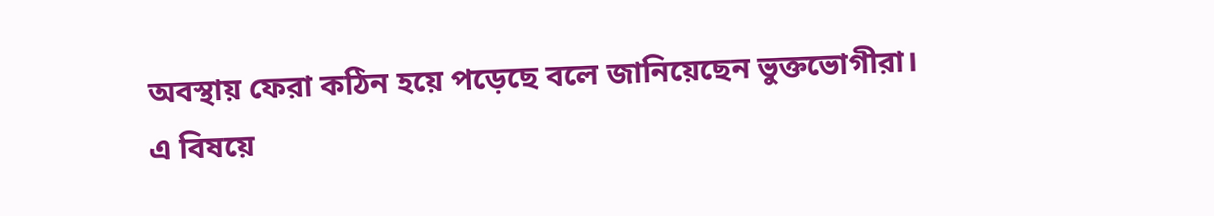অবস্থায় ফেরা কঠিন হয়ে পড়েছে বলে জানিয়েছেন ভুক্তভোগীরা।
এ বিষয়ে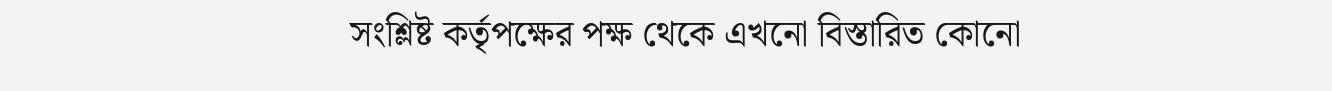সংশ্লিষ্ট কর্তৃপক্ষের পক্ষ থেকে এখনো বিস্তারিত কোনো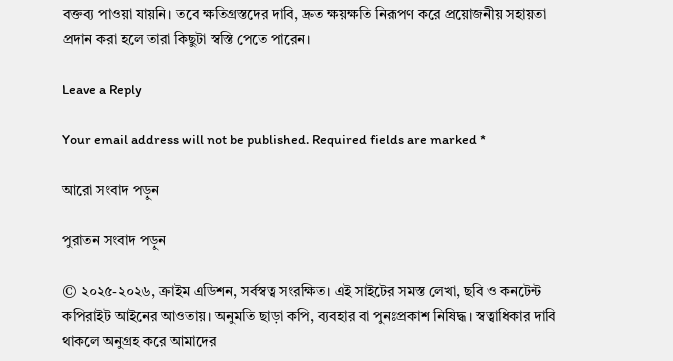বক্তব্য পাওয়া যায়নি। তবে ক্ষতিগ্রস্তদের দাবি, দ্রুত ক্ষয়ক্ষতি নিরূপণ করে প্রয়োজনীয় সহায়তা প্রদান করা হলে তারা কিছুটা স্বস্তি পেতে পারেন।

Leave a Reply

Your email address will not be published. Required fields are marked *

আরো সংবাদ পড়ুন

পুরাতন সংবাদ পড়ুন

© ২০২৫-২০২৬, ক্রাইম এডিশন, সর্বস্বত্ব সংরক্ষিত। এই সাইটের সমস্ত লেখা, ছবি ও কনটেন্ট কপিরাইট আইনের আওতায়। অনুমতি ছাড়া কপি, ব্যবহার বা পুনঃপ্রকাশ নিষিদ্ধ। স্বত্বাধিকার দাবি থাকলে অনুগ্রহ করে আমাদের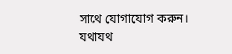সাথে যোগাযোগ করুন। যথাযথ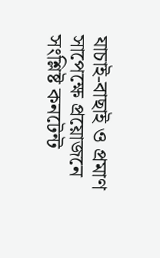যাচাই-বাছাই ও প্রমাণ সাপেক্ষে প্রয়োজনে সংশ্লিষ্ট কনটেন্ট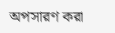অপসারণ করা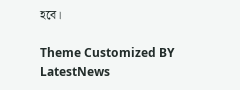হবে।

Theme Customized BY LatestNews